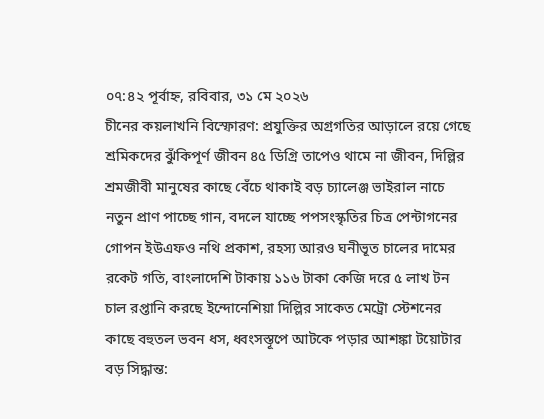০৭:৪২ পূর্বাহ্ন, রবিবার, ৩১ মে ২০২৬
চীনের কয়লাখনি বিস্ফোরণ: প্রযুক্তির অগ্রগতির আড়ালে রয়ে গেছে শ্রমিকদের ঝুঁকিপূর্ণ জীবন ৪৫ ডিগ্রি তাপেও থামে না জীবন, দিল্লির শ্রমজীবী মানুষের কাছে বেঁচে থাকাই বড় চ্যালেঞ্জ ভাইরাল নাচে নতুন প্রাণ পাচ্ছে গান, বদলে যাচ্ছে পপসংস্কৃতির চিত্র পেন্টাগনের গোপন ইউএফও নথি প্রকাশ, রহস্য আরও ঘনীভূত চালের দামের রকেট গতি, বাংলাদেশি টাকায় ১১৬ টাকা কেজি দরে ৫ লাখ টন চাল রপ্তানি করছে ইন্দোনেশিয়া দিল্লির সাকেত মেট্রো স্টেশনের কাছে বহুতল ভবন ধস, ধ্বংসস্তূপে আটকে পড়ার আশঙ্কা টয়োটার বড় সিদ্ধান্ত: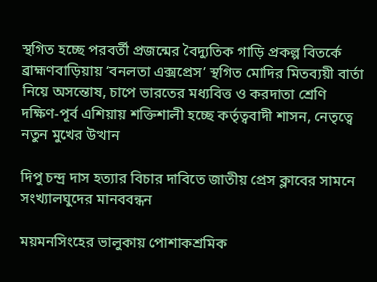স্থগিত হচ্ছে পরবর্তী প্রজন্মের বৈদ্যুতিক গাড়ি প্রকল্প বিতর্কে ব্রাহ্মণবাড়িয়ায় ‘বনলতা এক্সপ্রেস’ স্থগিত মোদির মিতব্যয়ী বার্তা নিয়ে অসন্তোষ, চাপে ভারতের মধ্যবিত্ত ও করদাতা শ্রেণি দক্ষিণ-পূর্ব এশিয়ায় শক্তিশালী হচ্ছে কর্তৃত্ববাদী শাসন, নেতৃত্বে নতুন মুখের উত্থান

দিপু চন্দ্র দাস হত্যার বিচার দাবিতে জাতীয় প্রেস ক্লাবের সামনে সংখ্যালঘুদের মানববন্ধন

ময়মনসিংহের ভালুকায় পোশাকশ্রমিক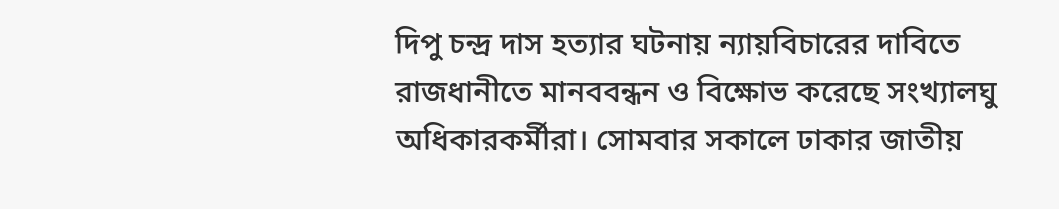দিপু চন্দ্র দাস হত্যার ঘটনায় ন্যায়বিচারের দাবিতে রাজধানীতে মানববন্ধন ও বিক্ষোভ করেছে সংখ্যালঘু অধিকারকর্মীরা। সোমবার সকালে ঢাকার জাতীয়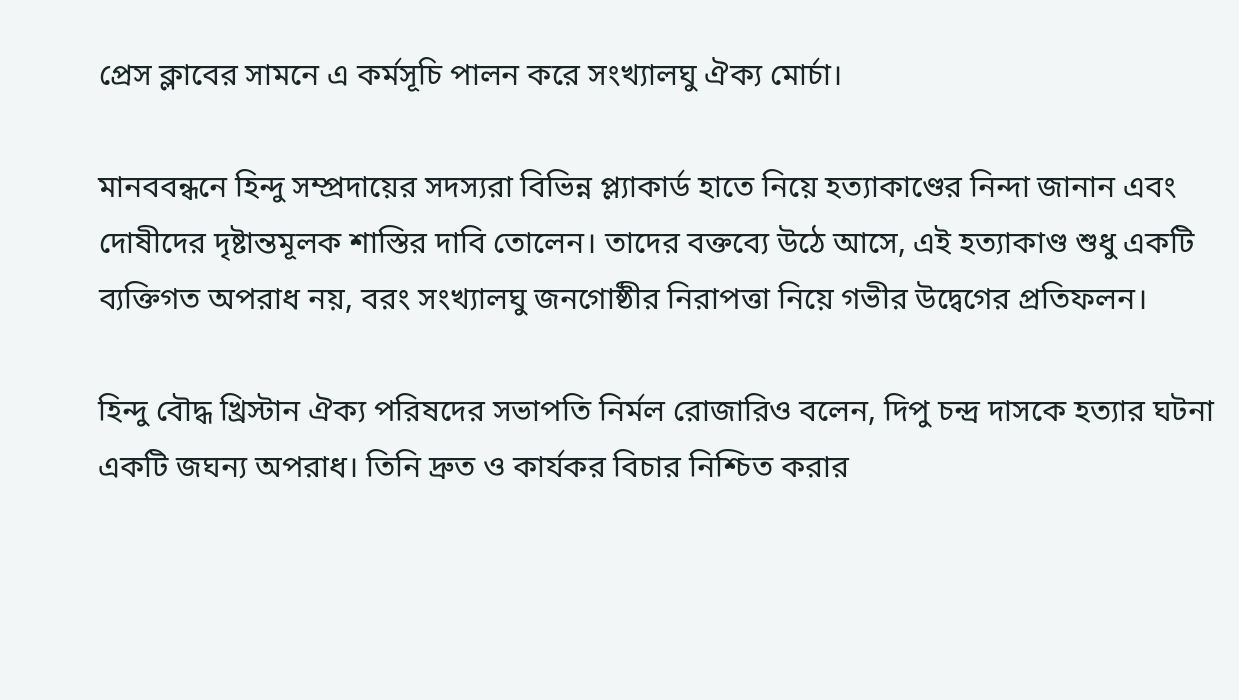প্রেস ক্লাবের সামনে এ কর্মসূচি পালন করে সংখ্যালঘু ঐক্য মোর্চা।

মানববন্ধনে হিন্দু সম্প্রদায়ের সদস্যরা বিভিন্ন প্ল্যাকার্ড হাতে নিয়ে হত্যাকাণ্ডের নিন্দা জানান এবং দোষীদের দৃষ্টান্তমূলক শাস্তির দাবি তোলেন। তাদের বক্তব্যে উঠে আসে, এই হত্যাকাণ্ড শুধু একটি ব্যক্তিগত অপরাধ নয়, বরং সংখ্যালঘু জনগোষ্ঠীর নিরাপত্তা নিয়ে গভীর উদ্বেগের প্রতিফলন।

হিন্দু বৌদ্ধ খ্রিস্টান ঐক্য পরিষদের সভাপতি নির্মল রোজারিও বলেন, দিপু চন্দ্র দাসকে হত্যার ঘটনা একটি জঘন্য অপরাধ। তিনি দ্রুত ও কার্যকর বিচার নিশ্চিত করার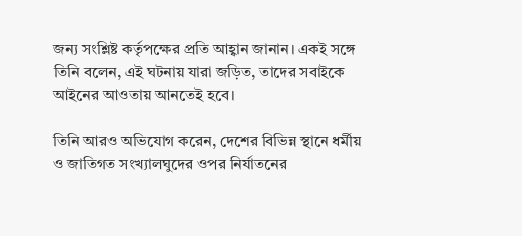জন্য সংশ্লিষ্ট কর্তৃপক্ষের প্রতি আহ্বান জানান। একই সঙ্গে তিনি বলেন, এই ঘটনায় যারা জড়িত, তাদের সবাইকে আইনের আওতায় আনতেই হবে।

তিনি আরও অভিযোগ করেন, দেশের বিভিন্ন স্থানে ধর্মীয় ও জাতিগত সংখ্যালঘুদের ওপর নির্যাতনের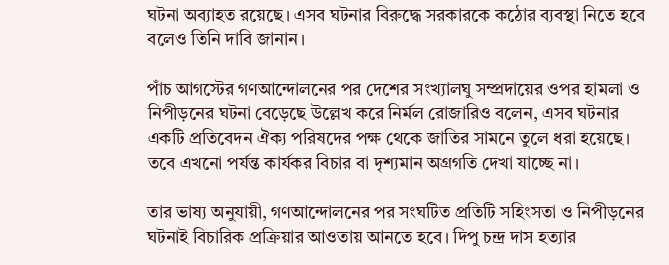ঘটনা অব্যাহত রয়েছে। এসব ঘটনার বিরুদ্ধে সরকারকে কঠোর ব্যবস্থা নিতে হবে বলেও তিনি দাবি জানান।

পাঁচ আগস্টের গণআন্দোলনের পর দেশের সংখ্যালঘু সম্প্রদায়ের ওপর হামলা ও নিপীড়নের ঘটনা বেড়েছে উল্লেখ করে নির্মল রোজারিও বলেন, এসব ঘটনার একটি প্রতিবেদন ঐক্য পরিষদের পক্ষ থেকে জাতির সামনে তুলে ধরা হয়েছে। তবে এখনো পর্যন্ত কার্যকর বিচার বা দৃশ্যমান অগ্রগতি দেখা যাচ্ছে না।

তার ভাষ্য অনুযায়ী, গণআন্দোলনের পর সংঘটিত প্রতিটি সহিংসতা ও নিপীড়নের ঘটনাই বিচারিক প্রক্রিয়ার আওতায় আনতে হবে। দিপু চন্দ্র দাস হত্যার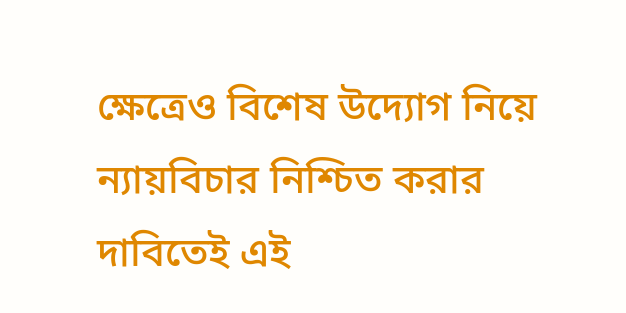ক্ষেত্রেও বিশেষ উদ্যোগ নিয়ে ন্যায়বিচার নিশ্চিত করার দাবিতেই এই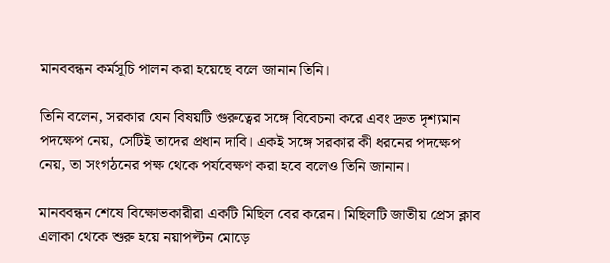মানববন্ধন কর্মসূচি পালন করা হয়েছে বলে জানান তিনি।

তিনি বলেন, সরকার যেন বিষয়টি গুরুত্বের সঙ্গে বিবেচনা করে এবং দ্রুত দৃশ্যমান পদক্ষেপ নেয়, সেটিই তাদের প্রধান দাবি। একই সঙ্গে সরকার কী ধরনের পদক্ষেপ নেয়, তা সংগঠনের পক্ষ থেকে পর্যবেক্ষণ করা হবে বলেও তিনি জানান।

মানববন্ধন শেষে বিক্ষোভকারীরা একটি মিছিল বের করেন। মিছিলটি জাতীয় প্রেস ক্লাব এলাকা থেকে শুরু হয়ে নয়াপল্টন মোড়ে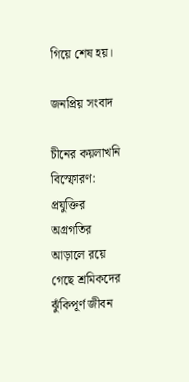গিয়ে শেষ হয়।

জনপ্রিয় সংবাদ

চীনের কয়লাখনি বিস্ফোরণ: প্রযুক্তির অগ্রগতির আড়ালে রয়ে গেছে শ্রমিকদের ঝুঁকিপূর্ণ জীবন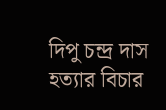দিপু চন্দ্র দাস হত্যার বিচার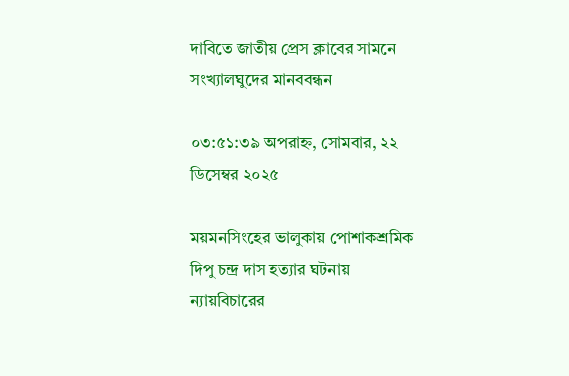দাবিতে জাতীয় প্রেস ক্লাবের সামনে সংখ্যালঘুদের মানববন্ধন

০৩:৫১:৩৯ অপরাহ্ন, সোমবার, ২২ ডিসেম্বর ২০২৫

ময়মনসিংহের ভালুকায় পোশাকশ্রমিক দিপু চন্দ্র দাস হত্যার ঘটনায় ন্যায়বিচারের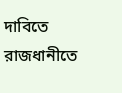দাবিতে রাজধানীতে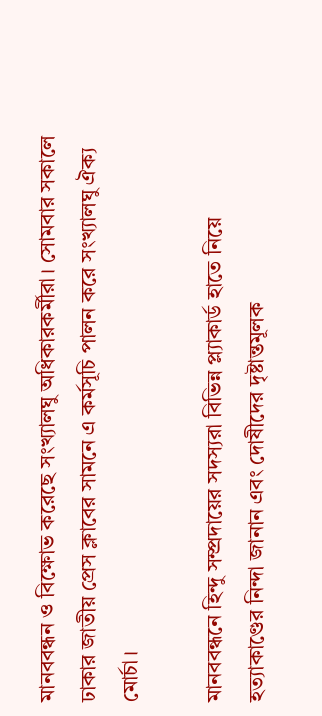মানববন্ধন ও বিক্ষোভ করেছে সংখ্যালঘু অধিকারকর্মীরা। সোমবার সকালে ঢাকার জাতীয় প্রেস ক্লাবের সামনে এ কর্মসূচি পালন করে সংখ্যালঘু ঐক্য মোর্চা।

মানববন্ধনে হিন্দু সম্প্রদায়ের সদস্যরা বিভিন্ন প্ল্যাকার্ড হাতে নিয়ে হত্যাকাণ্ডের নিন্দা জানান এবং দোষীদের দৃষ্টান্তমূলক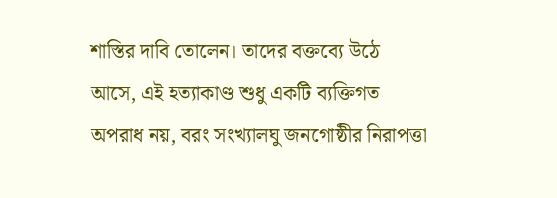শাস্তির দাবি তোলেন। তাদের বক্তব্যে উঠে আসে, এই হত্যাকাণ্ড শুধু একটি ব্যক্তিগত অপরাধ নয়, বরং সংখ্যালঘু জনগোষ্ঠীর নিরাপত্তা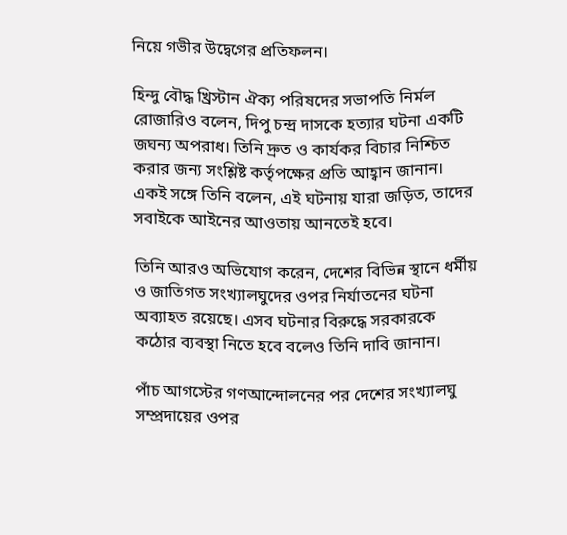নিয়ে গভীর উদ্বেগের প্রতিফলন।

হিন্দু বৌদ্ধ খ্রিস্টান ঐক্য পরিষদের সভাপতি নির্মল রোজারিও বলেন, দিপু চন্দ্র দাসকে হত্যার ঘটনা একটি জঘন্য অপরাধ। তিনি দ্রুত ও কার্যকর বিচার নিশ্চিত করার জন্য সংশ্লিষ্ট কর্তৃপক্ষের প্রতি আহ্বান জানান। একই সঙ্গে তিনি বলেন, এই ঘটনায় যারা জড়িত, তাদের সবাইকে আইনের আওতায় আনতেই হবে।

তিনি আরও অভিযোগ করেন, দেশের বিভিন্ন স্থানে ধর্মীয় ও জাতিগত সংখ্যালঘুদের ওপর নির্যাতনের ঘটনা অব্যাহত রয়েছে। এসব ঘটনার বিরুদ্ধে সরকারকে কঠোর ব্যবস্থা নিতে হবে বলেও তিনি দাবি জানান।

পাঁচ আগস্টের গণআন্দোলনের পর দেশের সংখ্যালঘু সম্প্রদায়ের ওপর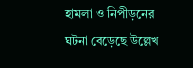হামলা ও নিপীড়নের ঘটনা বেড়েছে উল্লেখ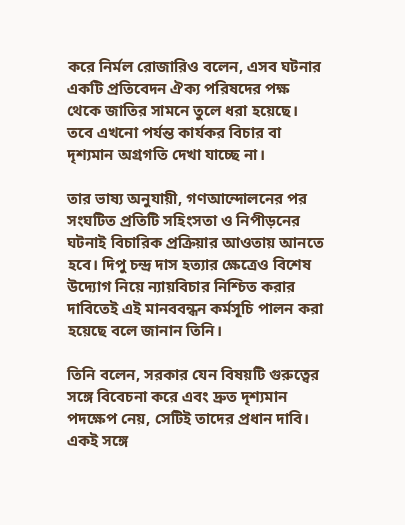করে নির্মল রোজারিও বলেন, এসব ঘটনার একটি প্রতিবেদন ঐক্য পরিষদের পক্ষ থেকে জাতির সামনে তুলে ধরা হয়েছে। তবে এখনো পর্যন্ত কার্যকর বিচার বা দৃশ্যমান অগ্রগতি দেখা যাচ্ছে না।

তার ভাষ্য অনুযায়ী, গণআন্দোলনের পর সংঘটিত প্রতিটি সহিংসতা ও নিপীড়নের ঘটনাই বিচারিক প্রক্রিয়ার আওতায় আনতে হবে। দিপু চন্দ্র দাস হত্যার ক্ষেত্রেও বিশেষ উদ্যোগ নিয়ে ন্যায়বিচার নিশ্চিত করার দাবিতেই এই মানববন্ধন কর্মসূচি পালন করা হয়েছে বলে জানান তিনি।

তিনি বলেন, সরকার যেন বিষয়টি গুরুত্বের সঙ্গে বিবেচনা করে এবং দ্রুত দৃশ্যমান পদক্ষেপ নেয়, সেটিই তাদের প্রধান দাবি। একই সঙ্গে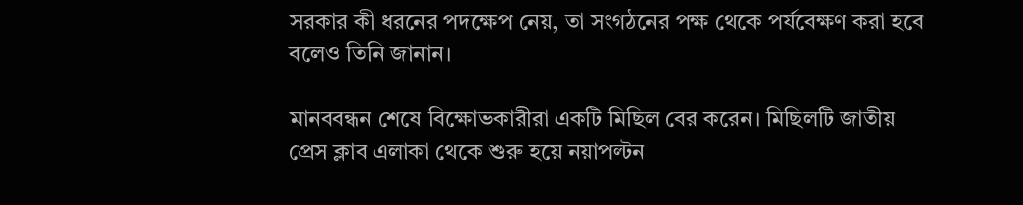সরকার কী ধরনের পদক্ষেপ নেয়, তা সংগঠনের পক্ষ থেকে পর্যবেক্ষণ করা হবে বলেও তিনি জানান।

মানববন্ধন শেষে বিক্ষোভকারীরা একটি মিছিল বের করেন। মিছিলটি জাতীয় প্রেস ক্লাব এলাকা থেকে শুরু হয়ে নয়াপল্টন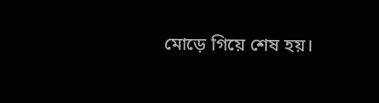মোড়ে গিয়ে শেষ হয়।